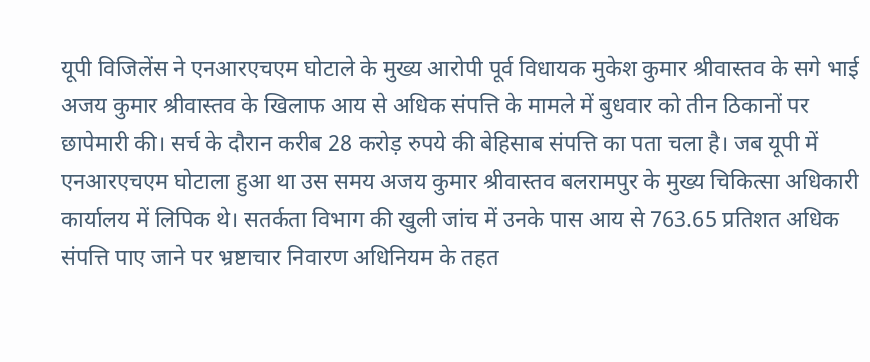यूपी विजिलेंस ने एनआरएचएम घोटाले के मुख्य आरोपी पूर्व विधायक मुकेश कुमार श्रीवास्तव के सगे भाई अजय कुमार श्रीवास्तव के खिलाफ आय से अधिक संपत्ति के मामले में बुधवार को तीन ठिकानों पर छापेमारी की। सर्च के दौरान करीब 28 करोड़ रुपये की बेहिसाब संपत्ति का पता चला है। जब यूपी में एनआरएचएम घोटाला हुआ था उस समय अजय कुमार श्रीवास्तव बलरामपुर के मुख्य चिकित्सा अधिकारी कार्यालय में लिपिक थे। सतर्कता विभाग की खुली जांच में उनके पास आय से 763.65 प्रतिशत अधिक संपत्ति पाए जाने पर भ्रष्टाचार निवारण अधिनियम के तहत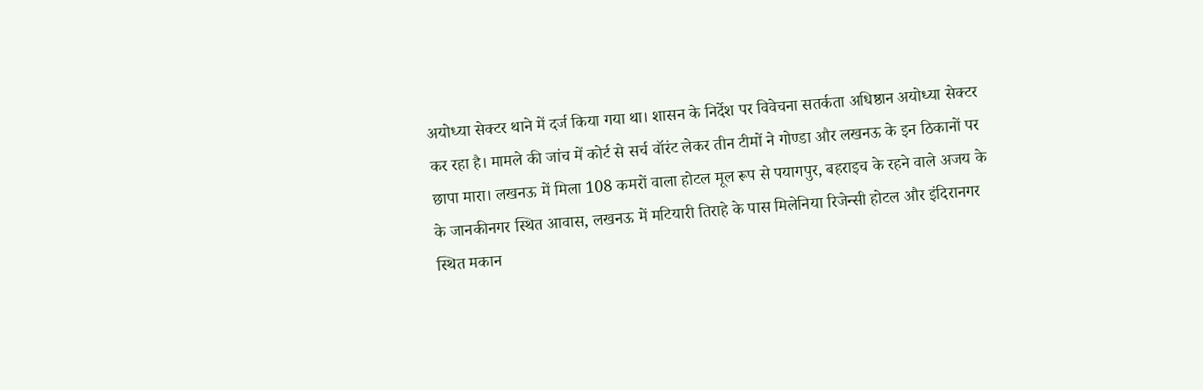अयोध्या सेक्टर थाने में दर्ज किया गया था। शासन के निर्देश पर विवेचना सतर्कता अधिष्ठान अयोध्या सेक्टर कर रहा है। मामले की जांच में कोर्ट से सर्च वॉरंट लेकर तीन टीमों ने गोण्डा और लखनऊ के इन ठिकानों पर छापा मारा। लखनऊ में मिला 108 कमरों वाला होटल मूल रूप से पयागपुर, बहराइच के रहने वाले अजय के के जानकीनगर स्थित आवास, लखनऊ में मटियारी तिराहे के पास मिलेनिया रिजेन्सी होटल और इंदिरानगर स्थित मकान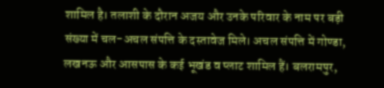शामिल है। तलाशी के दौरान अजय और उनके परिवार के नाम पर बड़ी संख्या में चल-अचल संपत्ति के दस्तावेज मिले। अचल संपत्ति में गोण्डा, लखनऊ और आसपास के कई भूखंड व प्लाट शामिल हैं। बलरामपुर,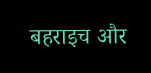बहराइच और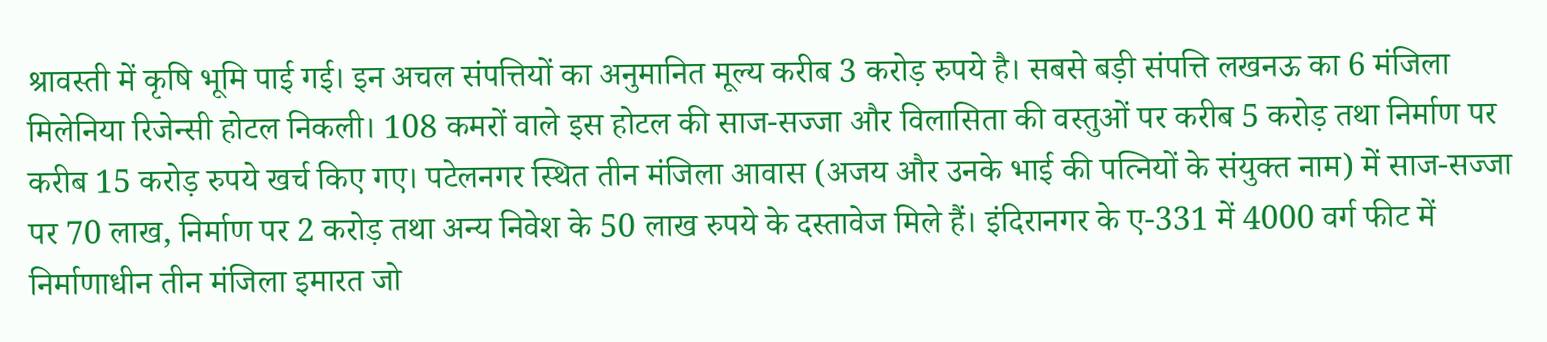श्रावस्ती में कृषि भूमि पाई गई। इन अचल संपत्तियों का अनुमानित मूल्य करीब 3 करोड़ रुपये है। सबसे बड़ी संपत्ति लखनऊ का 6 मंजिला मिलेनिया रिजेन्सी होटल निकली। 108 कमरों वाले इस होटल की साज-सज्जा और विलासिता की वस्तुओं पर करीब 5 करोड़ तथा निर्माण पर करीब 15 करोड़ रुपये खर्च किए गए। पटेलनगर स्थित तीन मंजिला आवास (अजय और उनके भाई की पत्नियों के संयुक्त नाम) में साज-सज्जा पर 70 लाख, निर्माण पर 2 करोड़ तथा अन्य निवेश के 50 लाख रुपये के दस्तावेज मिले हैं। इंदिरानगर के ए-331 में 4000 वर्ग फीट में निर्माणाधीन तीन मंजिला इमारत जो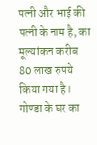पत्नी और भाई की पत्नी के नाम है, का मूल्यांकन करीब 80 लाख रुपये किया गया है। गोण्डा के घर का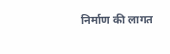निर्माण की लागत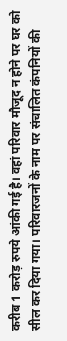करीब 1 करोड़ रुपये आंकी गई है। वहां परिवार मौजूद न होने पर घर को सील कर दिया गया। परिवारजनों के नाम पर संचालित कंपनियों की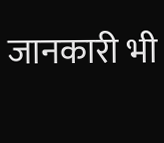जानकारी भी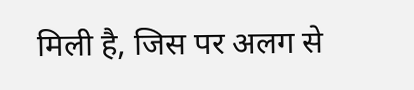मिली है, जिस पर अलग से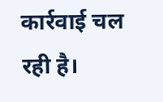कार्रवाई चल रही है।